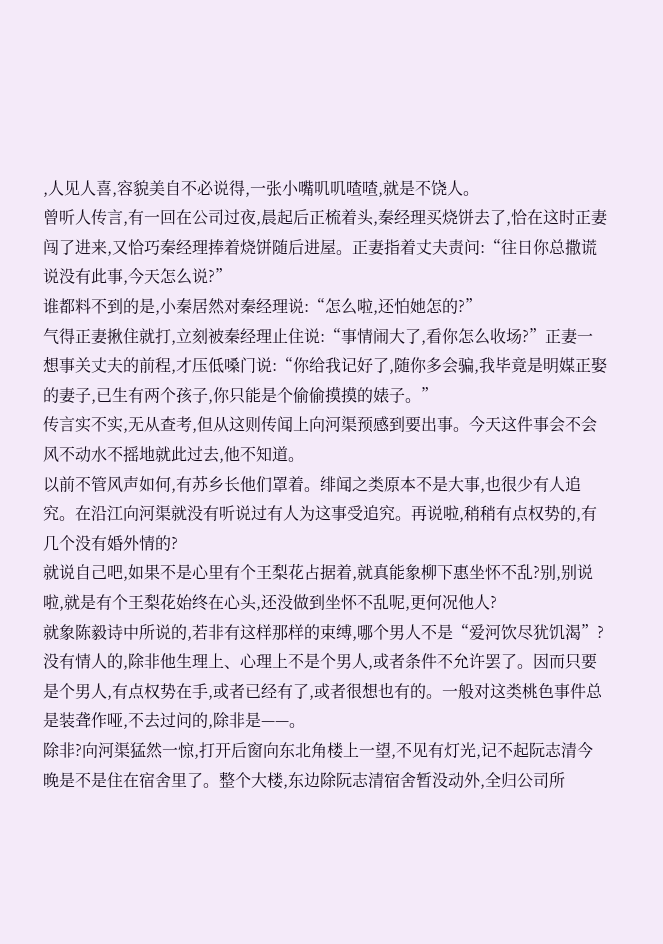,人见人喜,容貌美自不必说得,一张小嘴叽叽喳喳,就是不饶人。
曾听人传言,有一回在公司过夜,晨起后正梳着头,秦经理买烧饼去了,恰在这时正妻闯了进来,又恰巧秦经理捧着烧饼随后进屋。正妻指着丈夫责问:“往日你总撒谎说没有此事,今天怎么说?”
谁都料不到的是,小秦居然对秦经理说:“怎么啦,还怕她怎的?”
气得正妻揪住就打,立刻被秦经理止住说:“事情闹大了,看你怎么收场?”正妻一想事关丈夫的前程,才压低嗓门说:“你给我记好了,随你多会骗,我毕竟是明媒正娶的妻子,已生有两个孩子,你只能是个偷偷摸摸的婊子。”
传言实不实,无从查考,但从这则传闻上向河渠预感到要出事。今天这件事会不会风不动水不摇地就此过去,他不知道。
以前不管风声如何,有苏乡长他们罩着。绯闻之类原本不是大事,也很少有人追究。在沿江向河渠就没有听说过有人为这事受追究。再说啦,稍稍有点权势的,有几个没有婚外情的?
就说自己吧,如果不是心里有个王梨花占据着,就真能象柳下惠坐怀不乱?别,别说啦,就是有个王梨花始终在心头,还没做到坐怀不乱呢,更何况他人?
就象陈毅诗中所说的,若非有这样那样的束缚,哪个男人不是“爱河饮尽犹饥渴”?没有情人的,除非他生理上、心理上不是个男人,或者条件不允许罢了。因而只要是个男人,有点权势在手,或者已经有了,或者很想也有的。一般对这类桃色事件总是装聋作哑,不去过问的,除非是——。
除非?向河渠猛然一惊,打开后窗向东北角楼上一望,不见有灯光,记不起阮志清今晚是不是住在宿舍里了。整个大楼,东边除阮志清宿舍暂没动外,全归公司所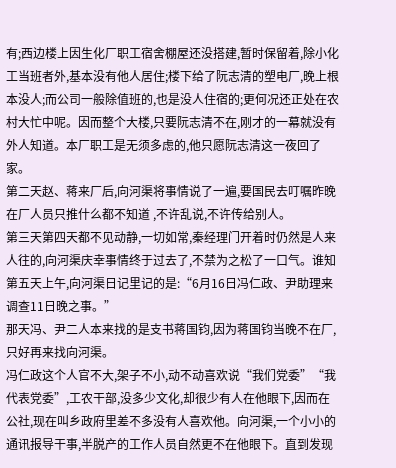有;西边楼上因生化厂职工宿舍棚屋还没搭建,暂时保留着,除小化工当班者外,基本没有他人居住;楼下给了阮志清的塑电厂,晚上根本没人;而公司一般除值班的,也是没人住宿的;更何况还正处在农村大忙中呢。因而整个大楼,只要阮志清不在,刚才的一幕就没有外人知道。本厂职工是无须多虑的,他只愿阮志清这一夜回了家。
第二天赵、蒋来厂后,向河渠将事情说了一遍,要国民去叮嘱昨晚在厂人员只推什么都不知道 ,不许乱说,不许传给别人。
第三天第四天都不见动静,一切如常,秦经理门开着时仍然是人来人往的,向河渠庆幸事情终于过去了,不禁为之松了一口气。谁知第五天上午,向河渠日记里记的是:“6月16日冯仁政、尹助理来调查11日晚之事。”
那天冯、尹二人本来找的是支书蒋国钧,因为蒋国钧当晚不在厂,只好再来找向河渠。
冯仁政这个人官不大,架子不小,动不动喜欢说“我们党委”“我代表党委”,工农干部,没多少文化,却很少有人在他眼下,因而在公社,现在叫乡政府里差不多没有人喜欢他。向河渠,一个小小的通讯报导干事,半脱产的工作人员自然更不在他眼下。直到发现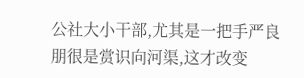公社大小干部,尤其是一把手严良朋很是赏识向河渠,这才改变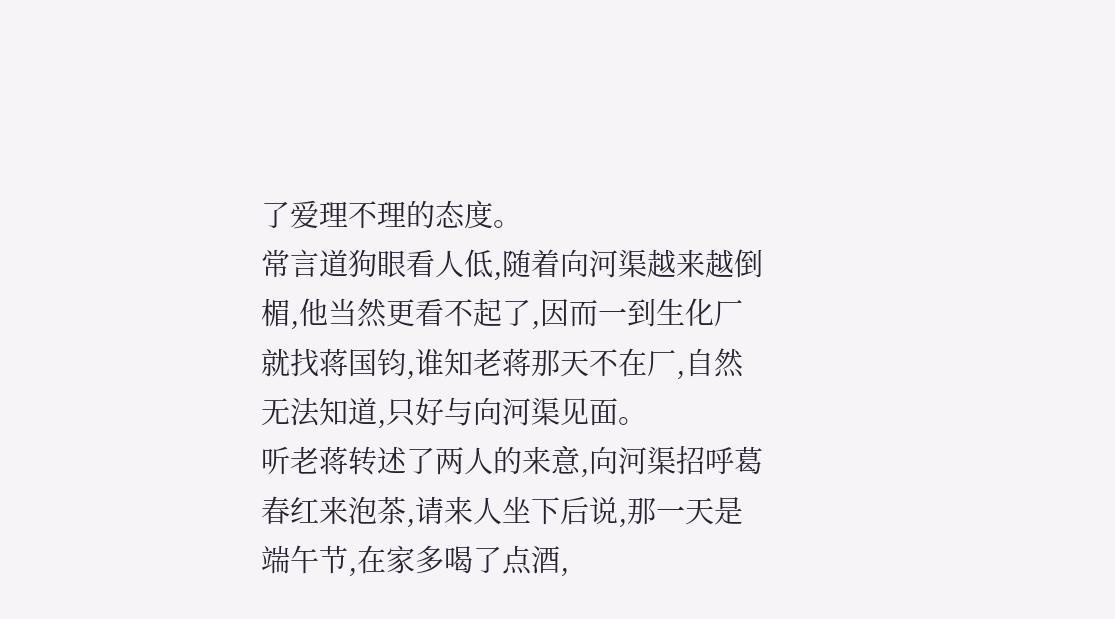了爱理不理的态度。
常言道狗眼看人低,随着向河渠越来越倒楣,他当然更看不起了,因而一到生化厂就找蒋国钧,谁知老蒋那天不在厂,自然无法知道,只好与向河渠见面。
听老蒋转述了两人的来意,向河渠招呼葛春红来泡茶,请来人坐下后说,那一天是端午节,在家多喝了点酒,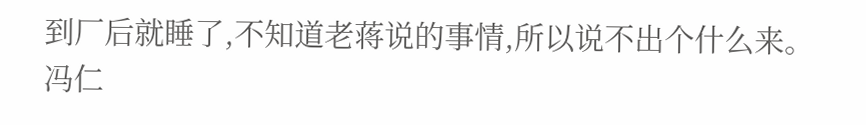到厂后就睡了,不知道老蒋说的事情,所以说不出个什么来。
冯仁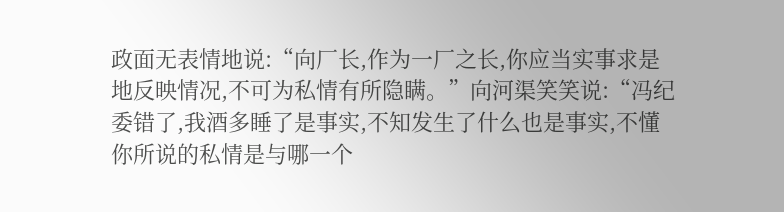政面无表情地说:“向厂长,作为一厂之长,你应当实事求是地反映情况,不可为私情有所隐瞒。”向河渠笑笑说:“冯纪委错了,我酒多睡了是事实,不知发生了什么也是事实,不懂你所说的私情是与哪一个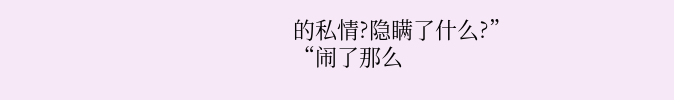的私情?隐瞒了什么?”
“闹了那么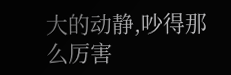大的动静,吵得那么厉害